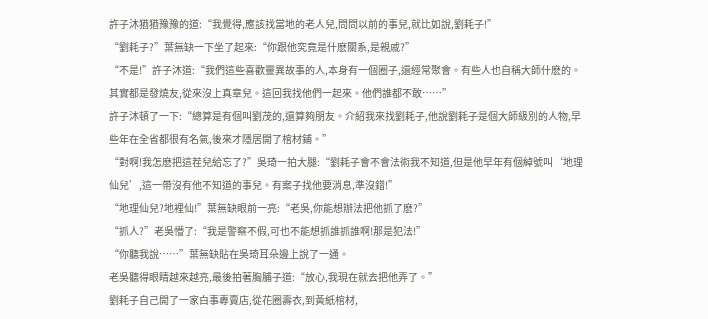許子沐猶猶豫豫的道:“我覺得,應該找當地的老人兒,問問以前的事兒,就比如說,劉耗子!”
“劉耗子?”葉無缺一下坐了起來:“你跟他究竟是什麽關系,是親戚?”
“不是!”許子沐道:“我們這些喜歡靈異故事的人,本身有一個圈子,還經常聚會。有些人也自稱大師什麽的。其實都是發燒友,從來沒上真章兒。這回我找他們一起來。他們誰都不敢……”
許子沐頓了一下:“總算是有個叫劉茂的,還算夠朋友。介紹我來找劉耗子,他說劉耗子是個大師級別的人物,早些年在全省都很有名氣,後來才隱居開了棺材鋪。”
“對啊!我怎麽把這茬兒給忘了?”吳琦一拍大腿:“劉耗子會不會法術我不知道,但是他早年有個綽號叫‘地理仙兒’,這一帶沒有他不知道的事兒。有案子找他要消息,準沒錯!”
“地理仙兒?地裡仙!”葉無缺眼前一亮:“老吳,你能想辦法把他抓了麽?”
“抓人?”老吳懵了:“我是警察不假,可也不能想抓誰抓誰啊!那是犯法!”
“你聽我說……”葉無缺貼在吳琦耳朵邊上說了一通。
老吳聽得眼睛越來越亮,最後拍著胸脯子道:“放心,我現在就去把他弄了。”
劉耗子自己開了一家白事專賣店,從花圈壽衣,到黃紙棺材,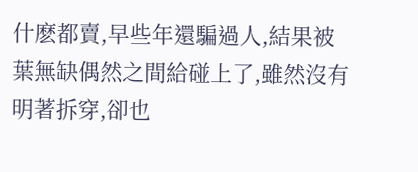什麽都賣,早些年還騙過人,結果被葉無缺偶然之間給碰上了,雖然沒有明著拆穿,卻也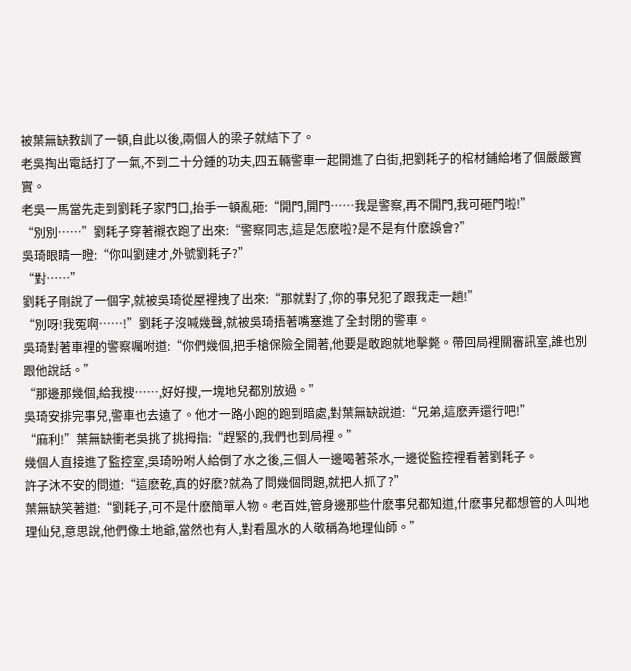被葉無缺教訓了一頓,自此以後,兩個人的梁子就結下了。
老吳掏出電話打了一氣,不到二十分鍾的功夫,四五輛警車一起開進了白街,把劉耗子的棺材鋪給堵了個嚴嚴實實。
老吳一馬當先走到劉耗子家門口,抬手一頓亂砸:“開門,開門……我是警察,再不開門,我可砸門啦!”
“別別……”劉耗子穿著襯衣跑了出來:“警察同志,這是怎麽啦?是不是有什麽誤會?”
吳琦眼睛一瞪:“你叫劉建才,外號劉耗子?”
“對……”
劉耗子剛說了一個字,就被吳琦從屋裡拽了出來:“那就對了,你的事兒犯了跟我走一趟!”
“別呀!我冤啊……!”劉耗子沒喊幾聲,就被吳琦捂著嘴塞進了全封閉的警車。
吳琦對著車裡的警察囑咐道:“你們幾個,把手槍保險全開著,他要是敢跑就地擊斃。帶回局裡關審訊室,誰也別跟他說話。”
“那邊那幾個,給我搜……,好好搜,一塊地兒都別放過。”
吳琦安排完事兒,警車也去遠了。他才一路小跑的跑到暗處,對葉無缺說道:“兄弟,這麽弄還行吧!”
“麻利!”葉無缺衝老吳挑了挑拇指:“趕緊的,我們也到局裡。”
幾個人直接進了監控室,吳琦吩咐人給倒了水之後,三個人一邊喝著茶水,一邊從監控裡看著劉耗子。
許子沐不安的問道:“這麽乾,真的好麽?就為了問幾個問題,就把人抓了?”
葉無缺笑著道:“劉耗子,可不是什麽簡單人物。老百姓,管身邊那些什麽事兒都知道,什麽事兒都想管的人叫地理仙兒,意思說,他們像土地爺,當然也有人,對看風水的人敬稱為地理仙師。”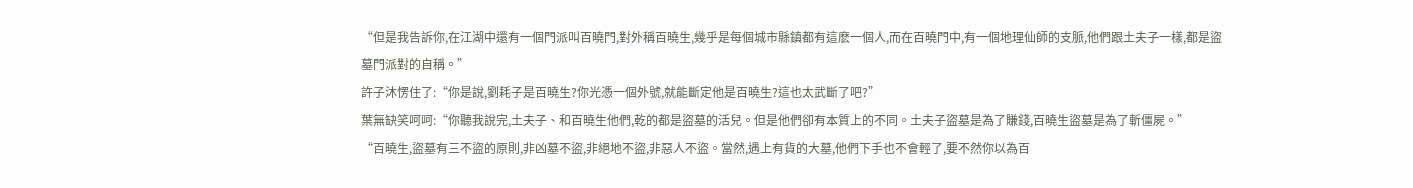“但是我告訴你,在江湖中還有一個門派叫百曉門,對外稱百曉生,幾乎是每個城市縣鎮都有這麽一個人,而在百曉門中,有一個地理仙師的支脈,他們跟土夫子一樣,都是盜墓門派對的自稱。”
許子沐愣住了:“你是說,劉耗子是百曉生?你光憑一個外號,就能斷定他是百曉生?這也太武斷了吧?”
葉無缺笑呵呵:“你聽我說完,土夫子、和百曉生他們,乾的都是盜墓的活兒。但是他們卻有本質上的不同。土夫子盜墓是為了賺錢,百曉生盜墓是為了斬僵屍。”
“百曉生,盜墓有三不盜的原則,非凶墓不盜,非絕地不盜,非惡人不盜。當然,遇上有貨的大墓,他們下手也不會輕了,要不然你以為百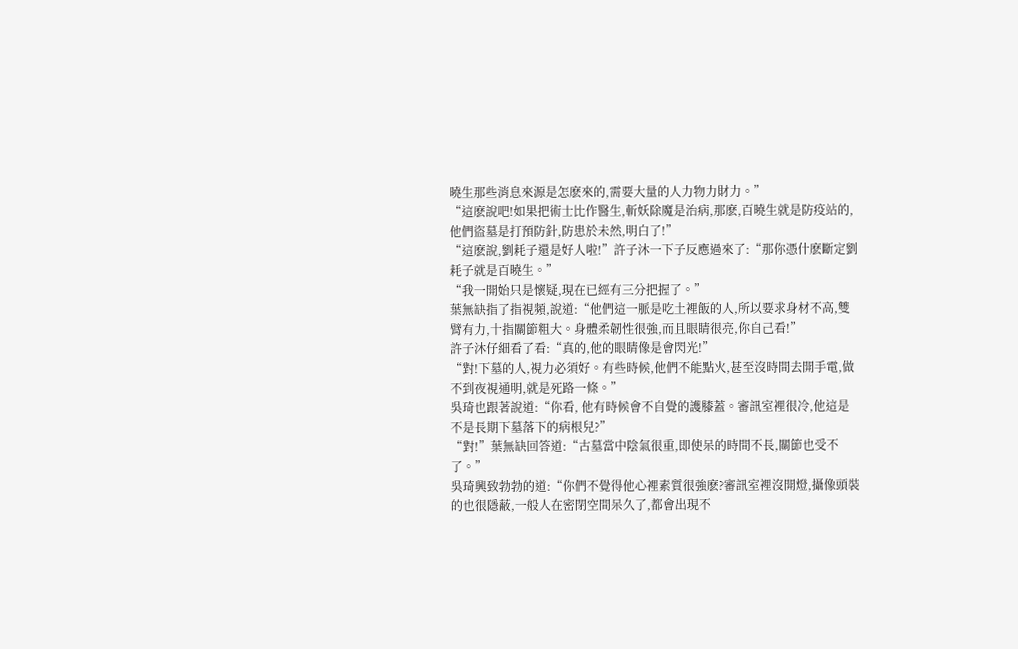曉生那些消息來源是怎麽來的,需要大量的人力物力財力。”
“這麽說吧!如果把術士比作醫生,斬妖除魔是治病,那麽,百曉生就是防疫站的,他們盜墓是打預防針,防患於未然,明白了!”
“這麽說,劉耗子還是好人啦!”許子沐一下子反應過來了:“那你憑什麽斷定劉耗子就是百曉生。”
“我一開始只是懷疑,現在已經有三分把握了。”
葉無缺指了指視頻,說道:“他們這一脈是吃土裡飯的人,所以要求身材不高,雙臂有力,十指關節粗大。身體柔韌性很強,而且眼睛很亮,你自己看!”
許子沐仔細看了看:“真的,他的眼睛像是會閃光!”
“對!下墓的人,視力必須好。有些時候,他們不能點火,甚至沒時間去開手電,做不到夜視通明,就是死路一條。”
吳琦也跟著說道:“你看, 他有時候會不自覺的護膝蓋。審訊室裡很冷,他這是不是長期下墓落下的病根兒?”
“對!”葉無缺回答道:“古墓當中陰氣很重,即使呆的時間不長,關節也受不了。”
吳琦興致勃勃的道:“你們不覺得他心裡素質很強麽?審訊室裡沒開燈,攝像頭裝的也很隱蔽,一般人在密閉空間呆久了,都會出現不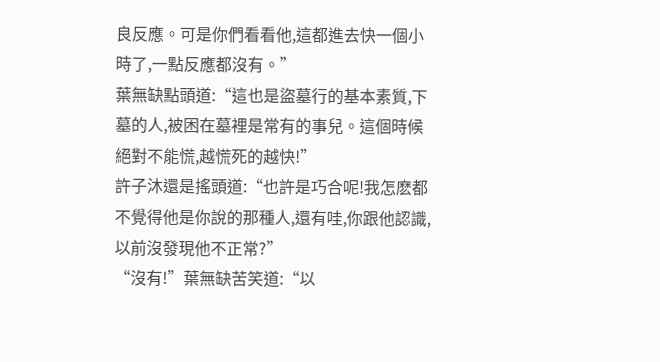良反應。可是你們看看他,這都進去快一個小時了,一點反應都沒有。”
葉無缺點頭道:“這也是盜墓行的基本素質,下墓的人,被困在墓裡是常有的事兒。這個時候絕對不能慌,越慌死的越快!”
許子沐還是搖頭道:“也許是巧合呢!我怎麽都不覺得他是你說的那種人,還有哇,你跟他認識,以前沒發現他不正常?”
“沒有!”葉無缺苦笑道:“以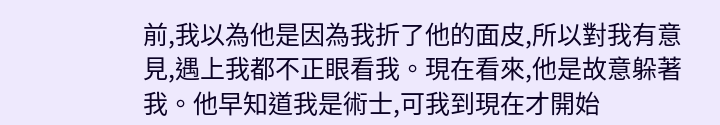前,我以為他是因為我折了他的面皮,所以對我有意見,遇上我都不正眼看我。現在看來,他是故意躲著我。他早知道我是術士,可我到現在才開始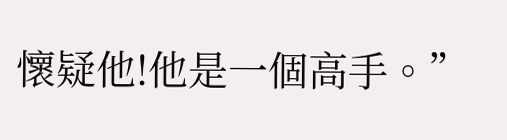懷疑他!他是一個高手。”